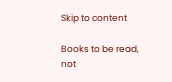Skip to content

Books to be read, not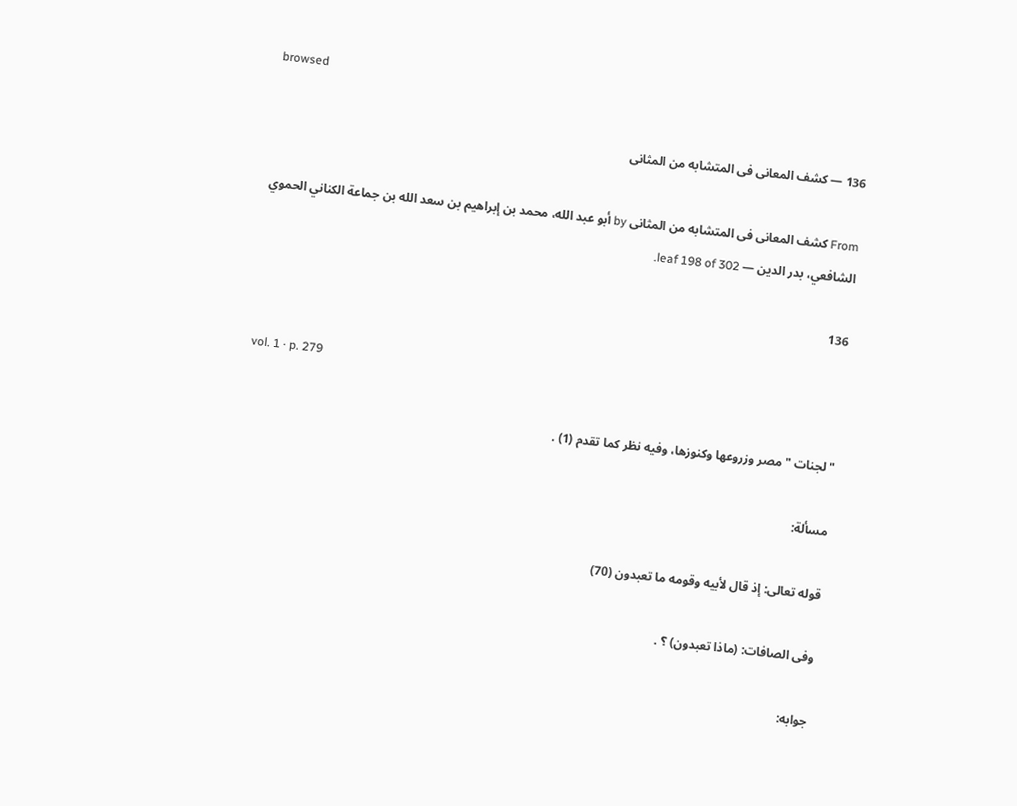browsed

136 — كشف المعانى فى المتشابه من المثانى

From كشف المعانى فى المتشابه من المثانى by أبو عبد الله، محمد بن إبراهيم بن سعد الله بن جماعة الكناني الحموي الشافعي، بدر الدين — leaf 198 of 302.

136

vol. 1 · p. 279

"لجنات " مصر وزروعها وكنوزها، وفيه نظر كما تقدم (1) .

مسألة:

قوله تعالى: إذ قال لأبيه وقومه ما تعبدون (70)

وفى الصافات: (ماذا تعبدون) ؟ .

جوابه: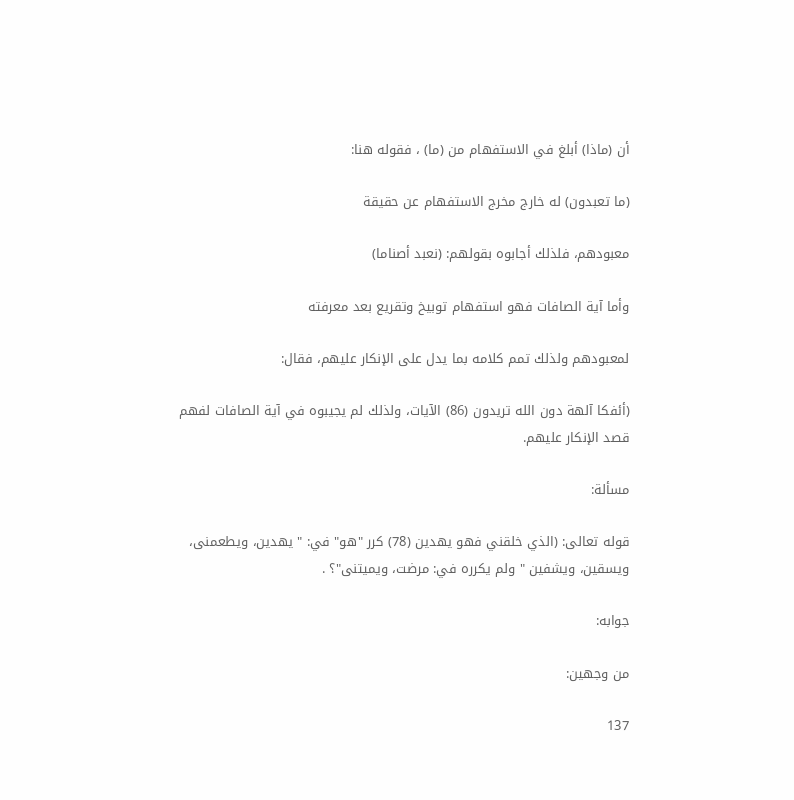أن (ماذا) أبلغ في الاستفهام من (ما) ، فقوله هنا:

(ما تعبدون) له خارج مخرج الاستفهام عن حقيقة

معبودهم، فلذلك أجابوه بقولهم: (نعبد أصناما)

وأما آية الصافات فهو استفهام توبيخ وتقريع بعد معرفته

لمعبودهم ولذلك تمم كلامه بما يدل على الإنكار عليهم، فقال:

(أئفكا آلهة دون الله تريدون (86) الآيات، ولذلك لم يجيبوه في آية الصافات لفهم قصد الإنكار عليهم.

مسألة:

قوله تعالى: (الذي خلقني فهو يهدين (78) كرر "هو" في: " يهدين، ويطعمنى، ويسقين، ويشفين " ولم يكرره في: مرضت، ويميتنى"؟ .

جوابه:

من وجهين:

137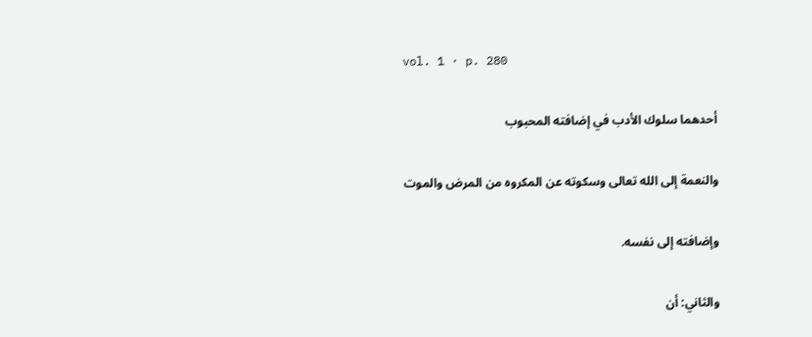vol. 1 · p. 280

أحدهما سلوك الأدب في إضافته المحبوب

والنعمة إلى الله تعالى وسكوته عن المكروه من المرض والموت

وإضافته إلى نفسه.

والثاني: أن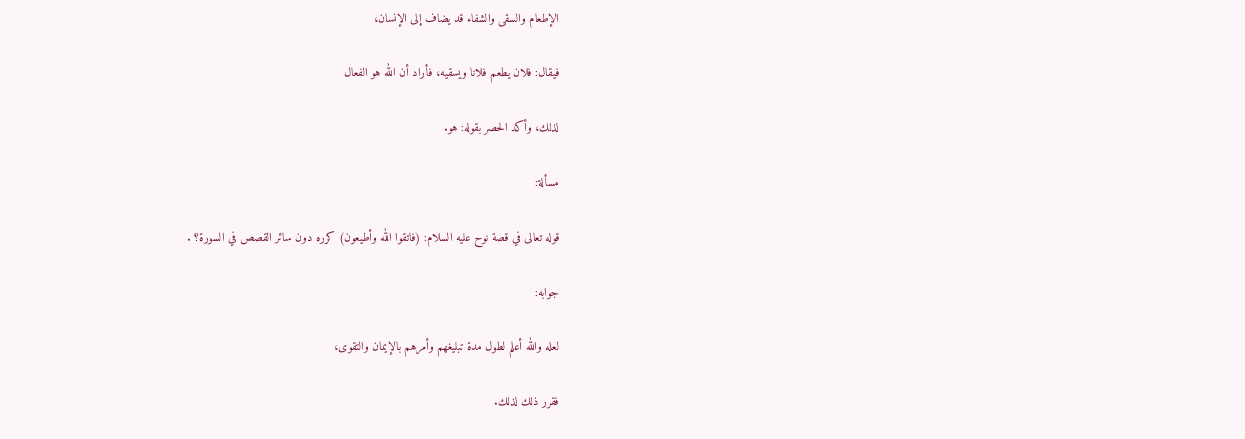الإطعام والسقى والشفاء قد يضاف إلى الإنسان،

فيقال: فلان يطعم فلانا ويسقيه، فأراد أن الله هو الفعال

لذلك، وأكد الحصر بقوله: هو.

مسألة:

قوله تعالى في قصة نوح عليه السلام: (فاتقوا الله وأطيعون) كرره دون سائر القصص في السورة؟ .

جوابه:

لعله والله أعلم لطول مدة تبليغهم وأمرهم بالإيمان والتقوى،

فقرر ذلك لذلك.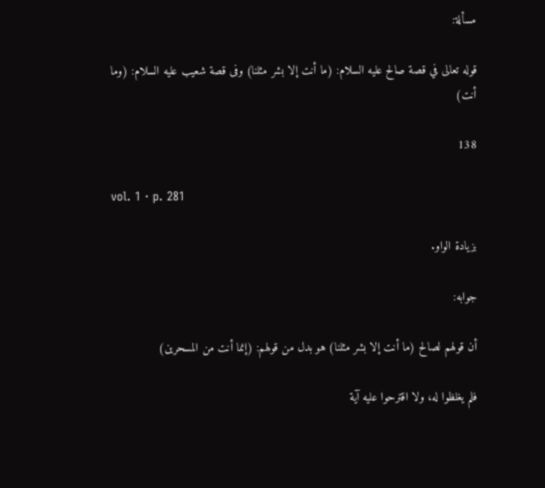مسألة:

قوله تعالى في قصة صالح عليه السلام: (ما أنت إلا بشر مثلنا) وفى قصة شعيب عليه السلام: (وما أنت)

138

vol. 1 · p. 281

بزيادة الواو.

جوابه:

أن قولهم لصالح (ما أنت إلا بشر مثلنا) هو بدل من قولهم: (إنما أنت من المسحرين)

فلم يغلظوا له، ولا اقترحوا عليه آية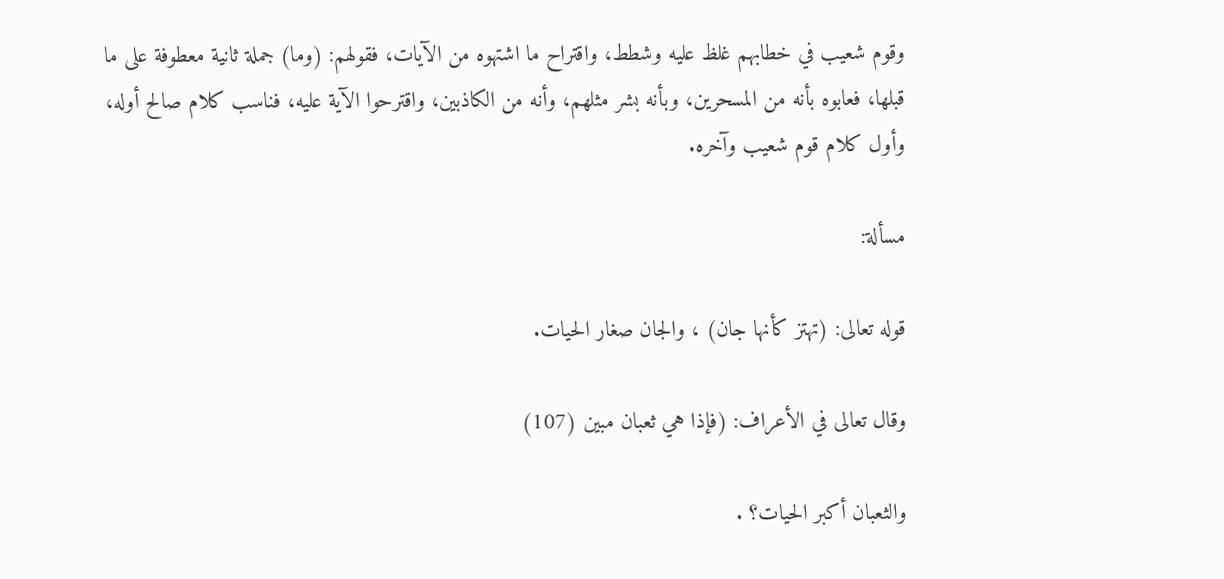وقوم شعيب في خطابهم غلظ عليه وشطط، واقتراح ما اشتهوه من الآيات، فقولهم: (وما) جملة ثانية معطوفة على ما قبلها، فعابوه بأنه من المسحرين، وبأنه بشر مثلهم، وأنه من الكاذبين، واقترحوا الآية عليه، فناسب كلام صالح أوله، وأول كلام قوم شعيب وآخره.

مسألة:

قوله تعالى: (تهتز كأنها جان) ، والجان صغار الحيات.

وقال تعالى في الأعراف: (فإذا هي ثعبان مبين (107)

والثعبان أكبر الحيات؟ .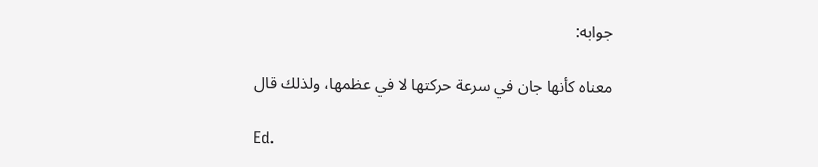جوابه:

معناه كأنها جان في سرعة حركتها لا في عظمها، ولذلك قال

Ed.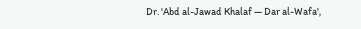Dr. 'Abd al-Jawad Khalaf — Dar al-Wafa',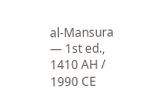al-Mansura — 1st ed., 1410 AH / 1990 CE